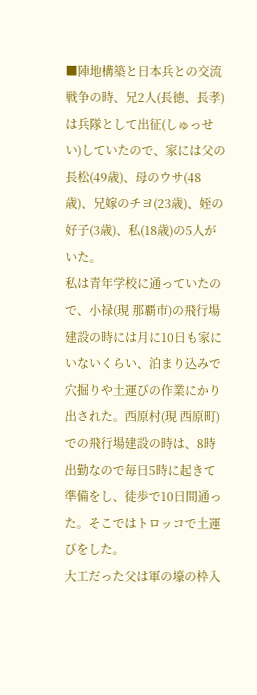■陣地構築と日本兵との交流
戦争の時、兄2人(長徳、長孝)は兵隊として出征(しゅっせい)していたので、家には父の長松(49歳)、母のウサ(48歳)、兄嫁のチヨ(23歳)、姪の好子(3歳)、私(18歳)の5人がいた。
私は青年学校に通っていたので、小禄(現 那覇市)の飛行場建設の時には月に10日も家にいないくらい、泊まり込みで穴掘りや土運びの作業にかり出された。西原村(現 西原町)での飛行場建設の時は、8時出勤なので毎日5時に起きて準備をし、徒歩で10日間通った。そこではトロッコで土運びをした。
大工だった父は軍の壕の枠入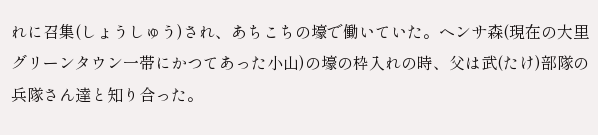れに召集(しょうしゅう)され、あちこちの壕で働いていた。ヘンサ森(現在の大里グリーンタウン一帯にかつてあった小山)の壕の枠入れの時、父は武(たけ)部隊の兵隊さん達と知り合った。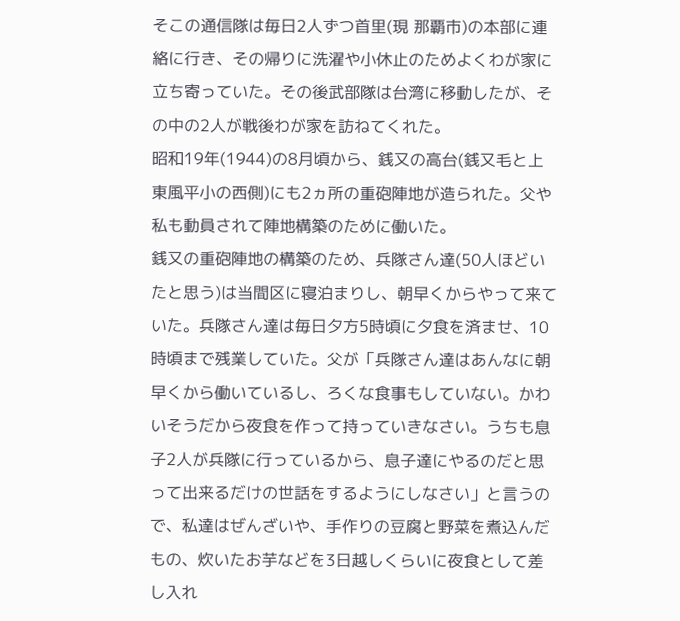そこの通信隊は毎日2人ずつ首里(現 那覇市)の本部に連絡に行き、その帰りに洗濯や小休止のためよくわが家に立ち寄っていた。その後武部隊は台湾に移動したが、その中の2人が戦後わが家を訪ねてくれた。
昭和19年(1944)の8月頃から、銭又の高台(銭又毛と上東風平小の西側)にも2ヵ所の重砲陣地が造られた。父や私も動員されて陣地構築のために働いた。
銭又の重砲陣地の構築のため、兵隊さん達(50人ほどいたと思う)は当間区に寝泊まりし、朝早くからやって来ていた。兵隊さん達は毎日夕方5時頃に夕食を済ませ、10時頃まで残業していた。父が「兵隊さん達はあんなに朝早くから働いているし、ろくな食事もしていない。かわいそうだから夜食を作って持っていきなさい。うちも息子2人が兵隊に行っているから、息子達にやるのだと思って出来るだけの世話をするようにしなさい」と言うので、私達はぜんざいや、手作りの豆腐と野菜を煮込んだもの、炊いたお芋などを3日越しくらいに夜食として差し入れ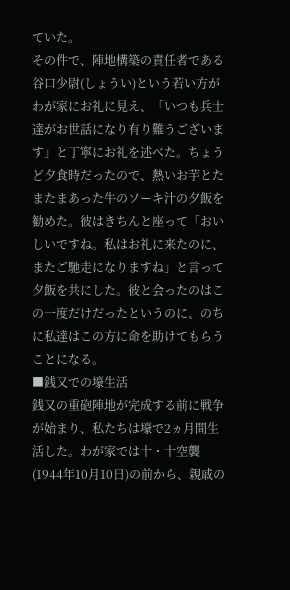ていた。
その件で、陣地構築の責任者である谷口少尉(しょうい)という若い方がわが家にお礼に見え、「いつも兵士達がお世話になり有り難うございます」と丁寧にお礼を述べた。ちょうど夕食時だったので、熱いお芋とたまたまあった牛のソーキ汁の夕飯を勧めた。彼はきちんと座って「おいしいですね。私はお礼に来たのに、またご馳走になりますね」と言って夕飯を共にした。彼と会ったのはこの一度だけだったというのに、のちに私達はこの方に命を助けてもらうことになる。
■銭又での壕生活
銭又の重砲陣地が完成する前に戦争が始まり、私たちは壕で2ヵ月間生活した。わが家では十・十空襲(1944年10月10日)の前から、親戚の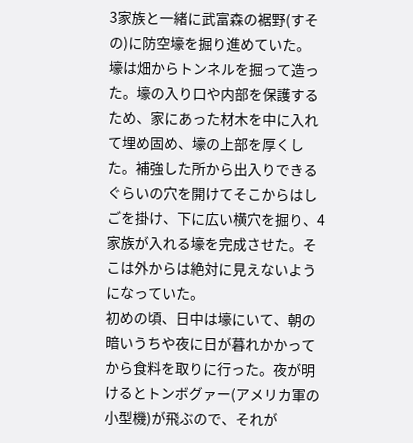3家族と一緒に武富森の裾野(すその)に防空壕を掘り進めていた。
壕は畑からトンネルを掘って造った。壕の入り口や内部を保護するため、家にあった材木を中に入れて埋め固め、壕の上部を厚くした。補強した所から出入りできるぐらいの穴を開けてそこからはしごを掛け、下に広い横穴を掘り、4家族が入れる壕を完成させた。そこは外からは絶対に見えないようになっていた。
初めの頃、日中は壕にいて、朝の暗いうちや夜に日が暮れかかってから食料を取りに行った。夜が明けるとトンボグァー(アメリカ軍の小型機)が飛ぶので、それが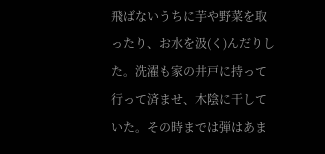飛ばないうちに芋や野菜を取ったり、お水を汲(く)んだりした。洗濯も家の井戸に持って行って済ませ、木陰に干していた。その時までは弾はあま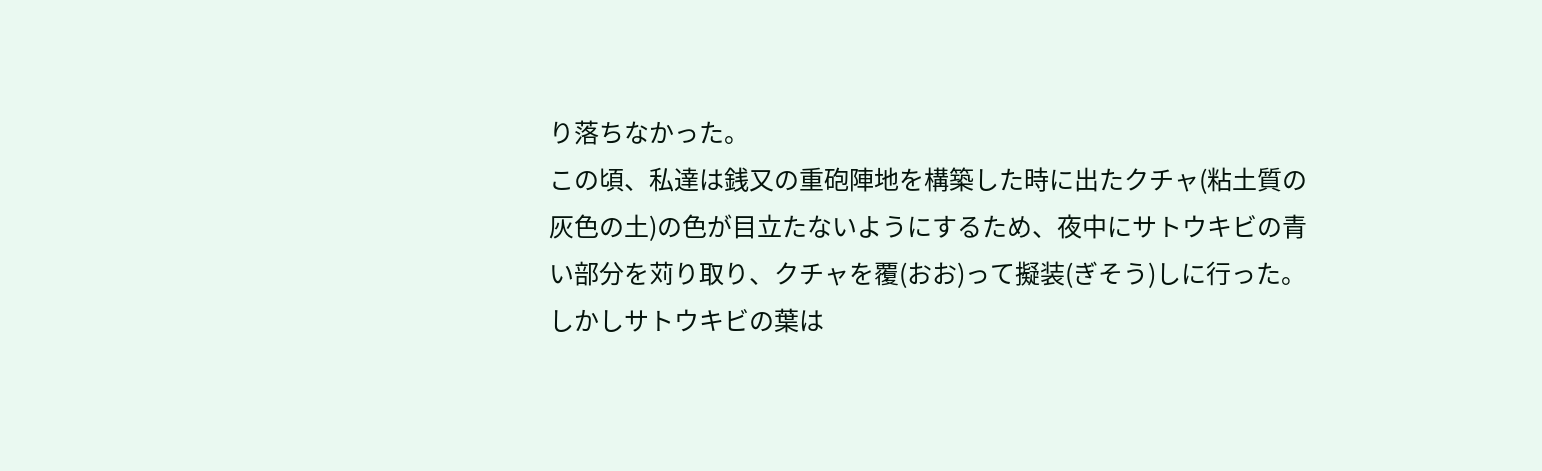り落ちなかった。
この頃、私達は銭又の重砲陣地を構築した時に出たクチャ(粘土質の灰色の土)の色が目立たないようにするため、夜中にサトウキビの青い部分を苅り取り、クチャを覆(おお)って擬装(ぎそう)しに行った。しかしサトウキビの葉は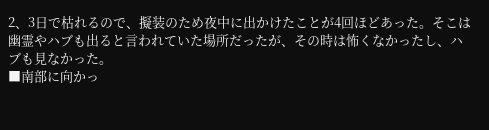2、3日で枯れるので、擬装のため夜中に出かけたことが4回ほどあった。そこは幽霊やハブも出ると言われていた場所だったが、その時は怖くなかったし、ハブも見なかった。
■南部に向かっ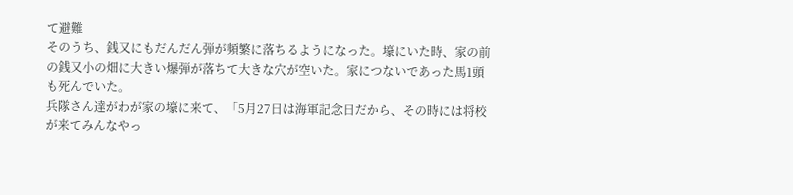て避難
そのうち、銭又にもだんだん弾が頻繁に落ちるようになった。壕にいた時、家の前の銭又小の畑に大きい爆弾が落ちて大きな穴が空いた。家につないであった馬1頭も死んでいた。
兵隊さん達がわが家の壕に来て、「5月27日は海軍記念日だから、その時には将校が来てみんなやっ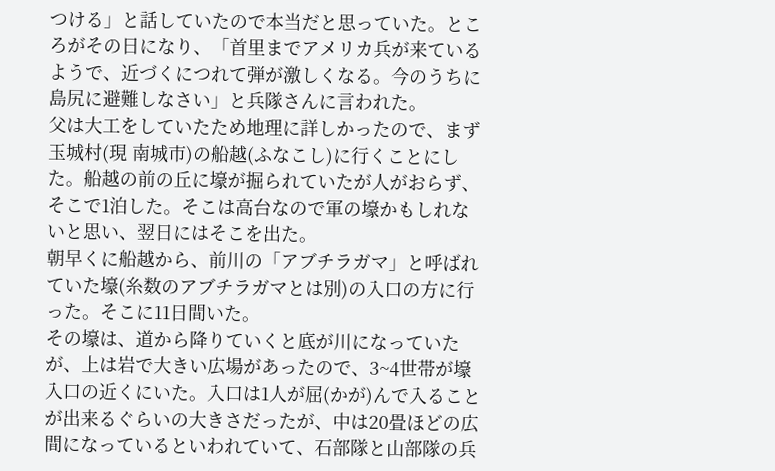つける」と話していたので本当だと思っていた。ところがその日になり、「首里までアメリカ兵が来ているようで、近づくにつれて弾が激しくなる。今のうちに島尻に避難しなさい」と兵隊さんに言われた。
父は大工をしていたため地理に詳しかったので、まず玉城村(現 南城市)の船越(ふなこし)に行くことにした。船越の前の丘に壕が掘られていたが人がおらず、そこで1泊した。そこは高台なので軍の壕かもしれないと思い、翌日にはそこを出た。
朝早くに船越から、前川の「アブチラガマ」と呼ばれていた壕(糸数のアブチラガマとは別)の入口の方に行った。そこに11日間いた。
その壕は、道から降りていくと底が川になっていたが、上は岩で大きい広場があったので、3~4世帯が壕入口の近くにいた。入口は1人が屈(かが)んで入ることが出来るぐらいの大きさだったが、中は20畳ほどの広間になっているといわれていて、石部隊と山部隊の兵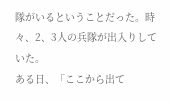隊がいるということだった。時々、2、3人の兵隊が出入りしていた。
ある日、「ここから出て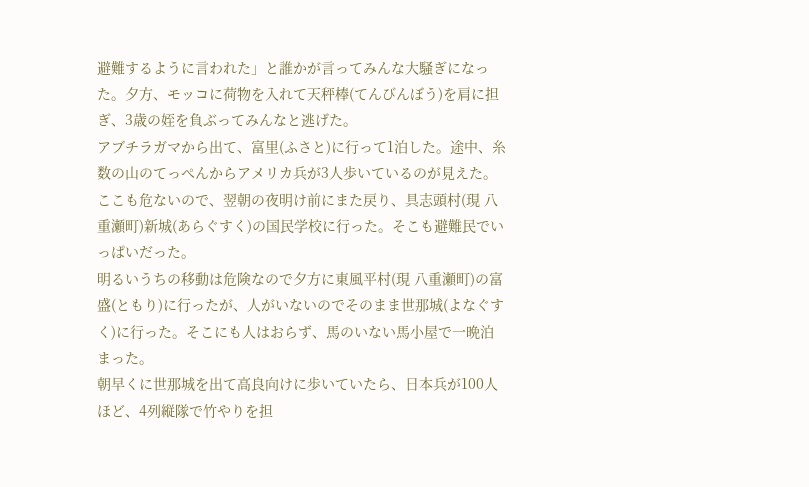避難するように言われた」と誰かが言ってみんな大騒ぎになった。夕方、モッコに荷物を入れて天秤棒(てんびんぼう)を肩に担ぎ、3歳の姪を負ぶってみんなと逃げた。
アブチラガマから出て、富里(ふさと)に行って1泊した。途中、糸数の山のてっぺんからアメリカ兵が3人歩いているのが見えた。ここも危ないので、翌朝の夜明け前にまた戻り、具志頭村(現 八重瀬町)新城(あらぐすく)の国民学校に行った。そこも避難民でいっぱいだった。
明るいうちの移動は危険なので夕方に東風平村(現 八重瀬町)の富盛(ともり)に行ったが、人がいないのでそのまま世那城(よなぐすく)に行った。そこにも人はおらず、馬のいない馬小屋で一晩泊まった。
朝早くに世那城を出て高良向けに歩いていたら、日本兵が100人ほど、4列縦隊で竹やりを担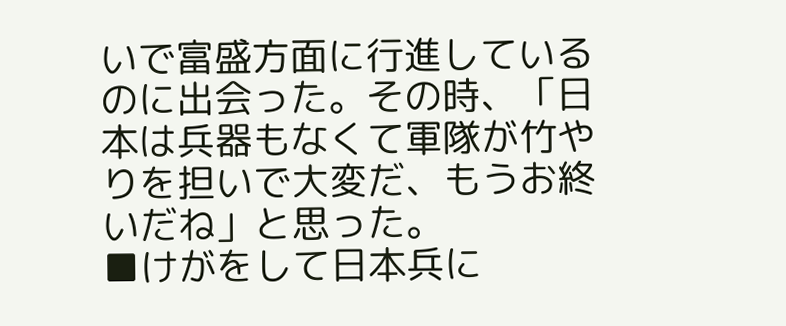いで富盛方面に行進しているのに出会った。その時、「日本は兵器もなくて軍隊が竹やりを担いで大変だ、もうお終いだね」と思った。
■けがをして日本兵に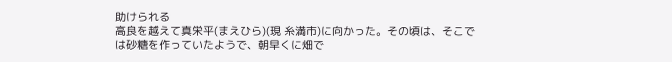助けられる
高良を越えて真栄平(まえひら)(現 糸満市)に向かった。その頃は、そこでは砂糖を作っていたようで、朝早くに畑で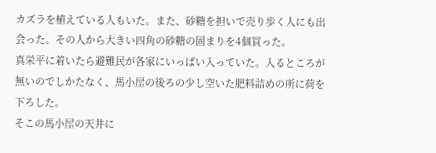カズラを植えている人もいた。また、砂糖を担いで売り歩く人にも出会った。その人から大きい四角の砂糖の固まりを4個買った。
真栄平に着いたら避難民が各家にいっぱい入っていた。入るところが無いのでしかたなく、馬小屋の後ろの少し空いた肥料詰めの所に荷を下ろした。
そこの馬小屋の天井に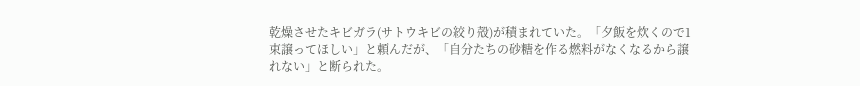乾燥させたキビガラ(サトウキビの絞り殻)が積まれていた。「夕飯を炊くので1束譲ってほしい」と頼んだが、「自分たちの砂糖を作る燃料がなくなるから譲れない」と断られた。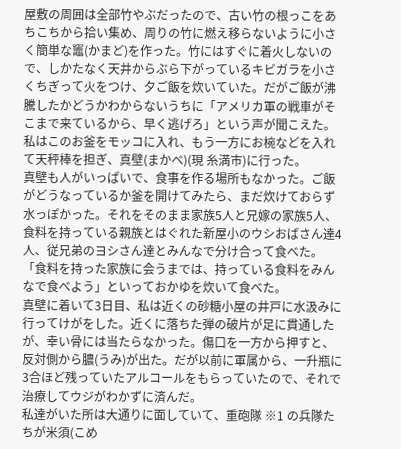屋敷の周囲は全部竹やぶだったので、古い竹の根っこをあちこちから拾い集め、周りの竹に燃え移らないように小さく簡単な竈(かまど)を作った。竹にはすぐに着火しないので、しかたなく天井からぶら下がっているキビガラを小さくちぎって火をつけ、夕ご飯を炊いていた。だがご飯が沸騰したかどうかわからないうちに「アメリカ軍の戦車がそこまで来ているから、早く逃げろ」という声が聞こえた。私はこのお釜をモッコに入れ、もう一方にお椀などを入れて天秤棒を担ぎ、真壁(まかべ)(現 糸満市)に行った。
真壁も人がいっぱいで、食事を作る場所もなかった。ご飯がどうなっているか釜を開けてみたら、まだ炊けておらず水っぽかった。それをそのまま家族5人と兄嫁の家族5人、食料を持っている親族とはぐれた新屋小のウシおばさん達4人、従兄弟のヨシさん達とみんなで分け合って食べた。「食料を持った家族に会うまでは、持っている食料をみんなで食べよう」といっておかゆを炊いて食べた。
真壁に着いて3日目、私は近くの砂糖小屋の井戸に水汲みに行ってけがをした。近くに落ちた弾の破片が足に貫通したが、幸い骨には当たらなかった。傷口を一方から押すと、反対側から膿(うみ)が出た。だが以前に軍属から、一升瓶に3合ほど残っていたアルコールをもらっていたので、それで治療してウジがわかずに済んだ。
私達がいた所は大通りに面していて、重砲隊 ※1 の兵隊たちが米須(こめ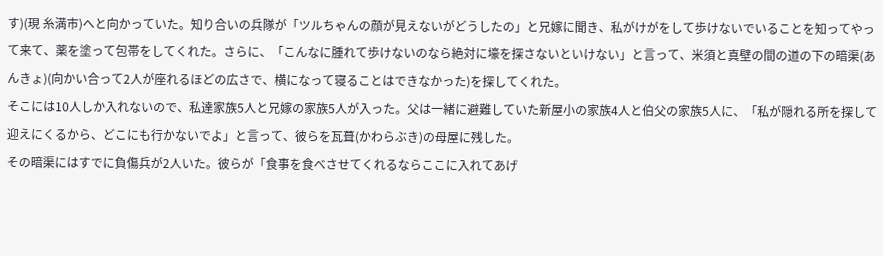す)(現 糸満市)へと向かっていた。知り合いの兵隊が「ツルちゃんの顔が見えないがどうしたの」と兄嫁に聞き、私がけがをして歩けないでいることを知ってやって来て、薬を塗って包帯をしてくれた。さらに、「こんなに腫れて歩けないのなら絶対に壕を探さないといけない」と言って、米須と真壁の間の道の下の暗渠(あんきょ)(向かい合って2人が座れるほどの広さで、横になって寝ることはできなかった)を探してくれた。
そこには10人しか入れないので、私達家族5人と兄嫁の家族5人が入った。父は一緒に避難していた新屋小の家族4人と伯父の家族5人に、「私が隠れる所を探して迎えにくるから、どこにも行かないでよ」と言って、彼らを瓦葺(かわらぶき)の母屋に残した。
その暗渠にはすでに負傷兵が2人いた。彼らが「食事を食べさせてくれるならここに入れてあげ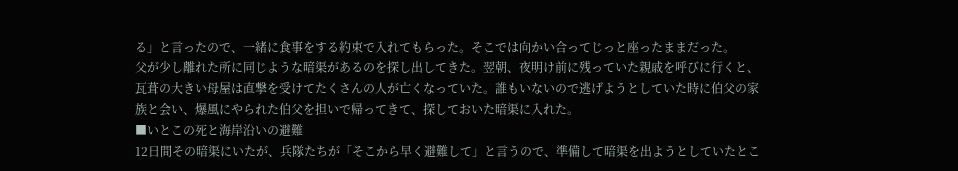る」と言ったので、一緒に食事をする約束で入れてもらった。そこでは向かい合ってじっと座ったままだった。
父が少し離れた所に同じような暗渠があるのを探し出してきた。翌朝、夜明け前に残っていた親戚を呼びに行くと、瓦葺の大きい母屋は直撃を受けてたくさんの人が亡くなっていた。誰もいないので逃げようとしていた時に伯父の家族と会い、爆風にやられた伯父を担いで帰ってきて、探しておいた暗渠に入れた。
■いとこの死と海岸沿いの避難
12日間その暗渠にいたが、兵隊たちが「そこから早く避難して」と言うので、準備して暗渠を出ようとしていたとこ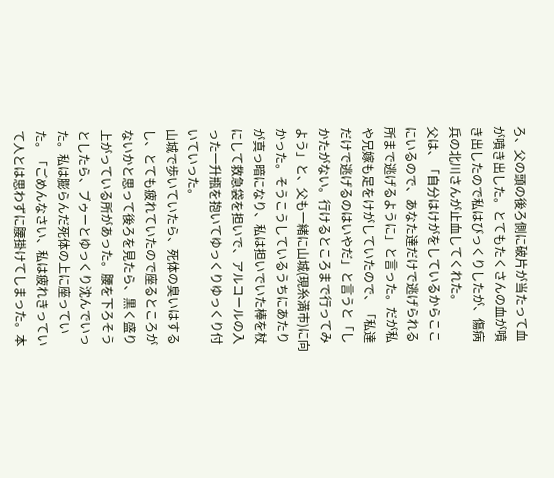ろ、父の頭の後ろ側に破片が当たって血が噴き出した。とてもたくさんの血が噴き出したので私はびっくりしたが、傷病兵の北川さんが止血してくれた。
父は、「自分はけがをしているからここにいるので、あなた達だけで逃げられる所まで逃げるように」と言った。だが私や兄嫁も足をけがしていたので、「私達だけで逃げるのはいやだ」と言うと「しかたがない。行けるところまで行ってみよう」と、父も一緒に山城(現糸満市)に向かった。そうこうしているうちにあたりが真っ暗になり、私は担いでいた棒を杖にして救急袋を担いで、アルコールの入った一升瓶を抱いてゆっくりゆっくり付いていった。
山城で歩いていたら、死体の臭いはするし、とても疲れていたので座るところがないかと思って後ろを見たら、黒く盛り上がっている所があった。腰を下ろそうとしたら、ブゥーとゆっくり沈んでいった。私は膨らんだ死体の上に座っていた。「ごめんなさい、私は疲れきっていて人とは思わずに腰掛けてしまった。本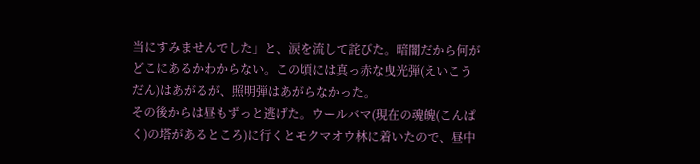当にすみませんでした」と、涙を流して詫びた。暗闇だから何がどこにあるかわからない。この頃には真っ赤な曳光弾(えいこうだん)はあがるが、照明弾はあがらなかった。
その後からは昼もずっと逃げた。ウールバマ(現在の魂魄(こんぱく)の塔があるところ)に行くとモクマオウ林に着いたので、昼中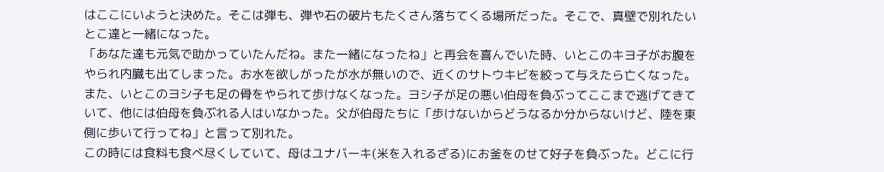はここにいようと決めた。そこは弾も、弾や石の破片もたくさん落ちてくる場所だった。そこで、真壁で別れたいとこ達と一緒になった。
「あなた達も元気で助かっていたんだね。また一緒になったね」と再会を喜んでいた時、いとこのキヨ子がお腹をやられ内臓も出てしまった。お水を欲しがったが水が無いので、近くのサトウキビを絞って与えたら亡くなった。また、いとこのヨシ子も足の骨をやられて歩けなくなった。ヨシ子が足の悪い伯母を負ぶってここまで逃げてきていて、他には伯母を負ぶれる人はいなかった。父が伯母たちに「歩けないからどうなるか分からないけど、陸を東側に歩いて行ってね」と言って別れた。
この時には食料も食べ尽くしていて、母はユナバーキ(米を入れるざる)にお釜をのせて好子を負ぶった。どこに行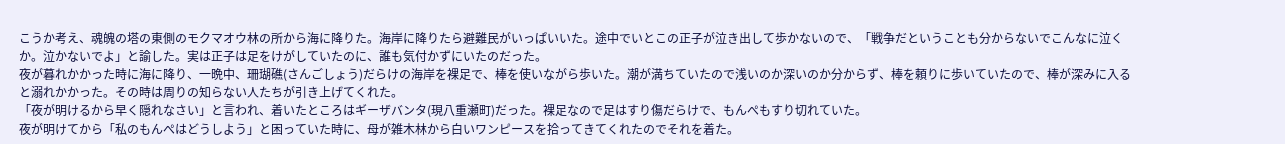こうか考え、魂魄の塔の東側のモクマオウ林の所から海に降りた。海岸に降りたら避難民がいっぱいいた。途中でいとこの正子が泣き出して歩かないので、「戦争だということも分からないでこんなに泣くか。泣かないでよ」と諭した。実は正子は足をけがしていたのに、誰も気付かずにいたのだった。
夜が暮れかかった時に海に降り、一晩中、珊瑚礁(さんごしょう)だらけの海岸を裸足で、棒を使いながら歩いた。潮が満ちていたので浅いのか深いのか分からず、棒を頼りに歩いていたので、棒が深みに入ると溺れかかった。その時は周りの知らない人たちが引き上げてくれた。
「夜が明けるから早く隠れなさい」と言われ、着いたところはギーザバンタ(現八重瀬町)だった。裸足なので足はすり傷だらけで、もんぺもすり切れていた。
夜が明けてから「私のもんぺはどうしよう」と困っていた時に、母が雑木林から白いワンピースを拾ってきてくれたのでそれを着た。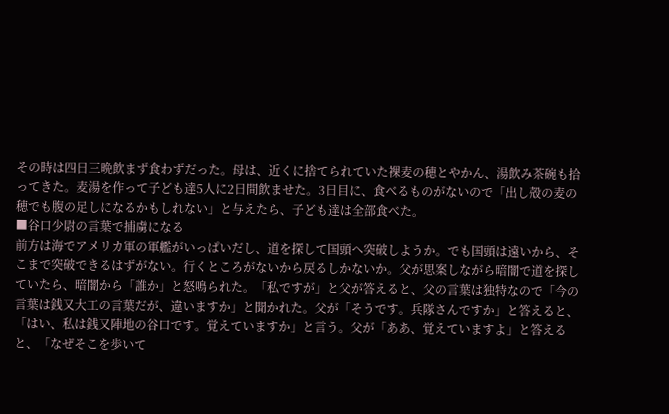その時は四日三晩飲まず食わずだった。母は、近くに捨てられていた裸麦の穂とやかん、湯飲み茶碗も拾ってきた。麦湯を作って子ども達5人に2日間飲ませた。3日目に、食べるものがないので「出し殻の麦の穂でも腹の足しになるかもしれない」と与えたら、子ども達は全部食べた。
■谷口少尉の言葉で捕虜になる
前方は海でアメリカ軍の軍艦がいっぱいだし、道を探して国頭へ突破しようか。でも国頭は遠いから、そこまで突破できるはずがない。行くところがないから戻るしかないか。父が思案しながら暗闇で道を探していたら、暗闇から「誰か」と怒鳴られた。「私ですが」と父が答えると、父の言葉は独特なので「今の言葉は銭又大工の言葉だが、違いますか」と聞かれた。父が「そうです。兵隊さんですか」と答えると、「はい、私は銭又陣地の谷口です。覚えていますか」と言う。父が「ああ、覚えていますよ」と答えると、「なぜそこを歩いて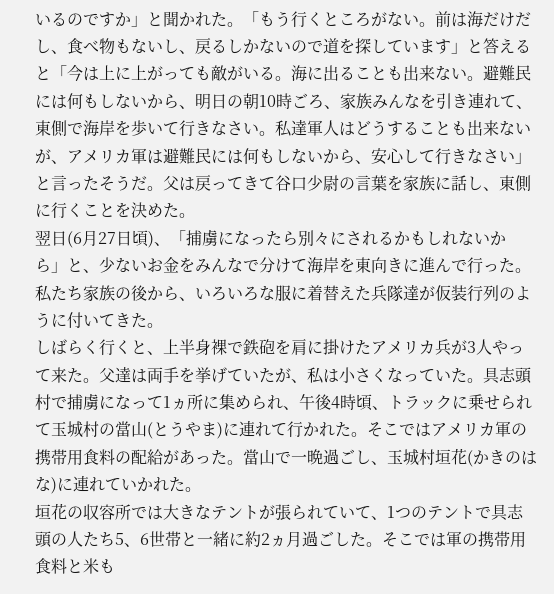いるのですか」と聞かれた。「もう行くところがない。前は海だけだし、食べ物もないし、戻るしかないので道を探しています」と答えると「今は上に上がっても敵がいる。海に出ることも出来ない。避難民には何もしないから、明日の朝10時ごろ、家族みんなを引き連れて、東側で海岸を歩いて行きなさい。私達軍人はどうすることも出来ないが、アメリカ軍は避難民には何もしないから、安心して行きなさい」と言ったそうだ。父は戻ってきて谷口少尉の言葉を家族に話し、東側に行くことを決めた。
翌日(6月27日頃)、「捕虜になったら別々にされるかもしれないから」と、少ないお金をみんなで分けて海岸を東向きに進んで行った。私たち家族の後から、いろいろな服に着替えた兵隊達が仮装行列のように付いてきた。
しばらく行くと、上半身裸で鉄砲を肩に掛けたアメリカ兵が3人やって来た。父達は両手を挙げていたが、私は小さくなっていた。具志頭村で捕虜になって1ヵ所に集められ、午後4時頃、トラックに乗せられて玉城村の當山(とうやま)に連れて行かれた。そこではアメリカ軍の携帯用食料の配給があった。當山で一晩過ごし、玉城村垣花(かきのはな)に連れていかれた。
垣花の収容所では大きなテントが張られていて、1つのテントで具志頭の人たち5、6世帯と一緒に約2ヵ月過ごした。そこでは軍の携帯用食料と米も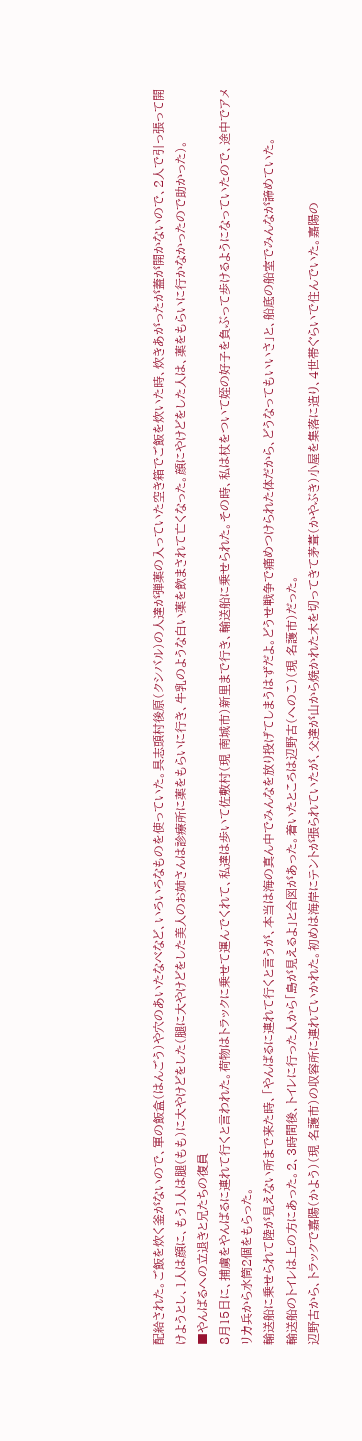配給された。ご飯を炊く釜がないので、軍の飯盒(はんごう)や穴のあいたなべなど、いろいろなものを使っていた。具志頭村後原(クシバル)の人達が弾薬の入っていた空き箱でご飯を炊いた時、炊きあがったが蓋が開かないので、2人で引っ張って開けようとし、1人は顔に、もう1人は腿(もも)に大やけどをした(腿に大やけどをした美人のお姉さんは診療所に薬をもらいに行き、牛乳のような白い薬を飲まされて亡くなった。顔にやけどをした人は、薬をもらいに行かなかったので助かった)。
■やんばるへの立退きと兄たちの復員
8月15日に、捕虜をやんばるに連れて行くと言われた。荷物はトラックに乗せて運んでくれて、私達は歩いて佐敷村(現 南城市)新里まで行き、輸送船に乗せられた。その時、私は杖をついて姪の好子を負ぶって歩けるようになっていたので、途中でアメリカ兵から水筒2個をもらった。
輸送船に乗せられて陸が見えない所まで来た時、「やんばるに連れて行くと言うが、本当は海の真ん中でみんなを放り投げてしまうはずだよ。どうせ戦争で痛めつけられた体だから、どうなってもいいさ」と、船底の船室でみんなが諦めていた。
輸送船のトイレは上の方にあった。2、3時間後、トイレに行った人から「島が見えるよ」と合図があった。着いたところは辺野古(へのこ)(現 名護市)だった。
辺野古から、トラックで嘉陽(かよう)(現 名護市)の収容所に連れていかれた。初めは海岸にテントが張られていたが、父達が山から焼かれた木を切ってきて茅葺(かやぶき)小屋を集落に造り、4世帯ぐらいで住んでいた。嘉陽の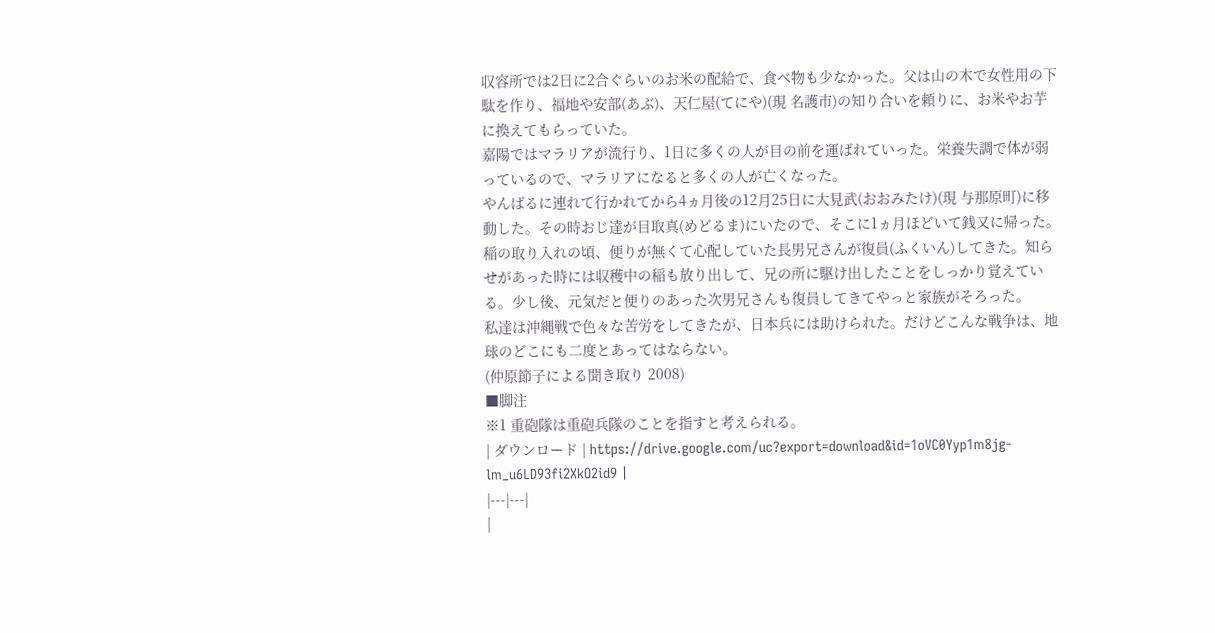収容所では2日に2合ぐらいのお米の配給で、食べ物も少なかった。父は山の木で女性用の下駄を作り、福地や安部(あぶ)、天仁屋(てにや)(現 名護市)の知り合いを頼りに、お米やお芋に換えてもらっていた。
嘉陽ではマラリアが流行り、1日に多くの人が目の前を運ばれていった。栄養失調で体が弱っているので、マラリアになると多くの人が亡くなった。
やんばるに連れて行かれてから4ヵ月後の12月25日に大見武(おおみたけ)(現 与那原町)に移動した。その時おじ達が目取真(めどるま)にいたので、そこに1ヵ月ほどいて銭又に帰った。
稲の取り入れの頃、便りが無くて心配していた長男兄さんが復員(ふくいん)してきた。知らせがあった時には収穫中の稲も放り出して、兄の所に駆け出したことをしっかり覚えている。少し後、元気だと便りのあった次男兄さんも復員してきてやっと家族がそろった。
私達は沖縄戦で色々な苦労をしてきたが、日本兵には助けられた。だけどこんな戦争は、地球のどこにも二度とあってはならない。
(仲原節子による聞き取り 2008)
■脚注
※1 重砲隊は重砲兵隊のことを指すと考えられる。
| ダウンロード | https://drive.google.com/uc?export=download&id=1oVC0Yyp1m8jg-lm_u6LD93fi2XkO2id9 |
|---|---|
|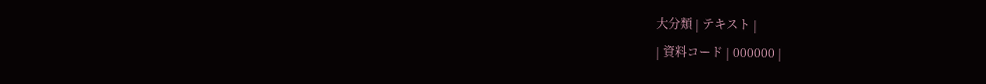大分類 | テキスト |
| 資料コード | 000000 |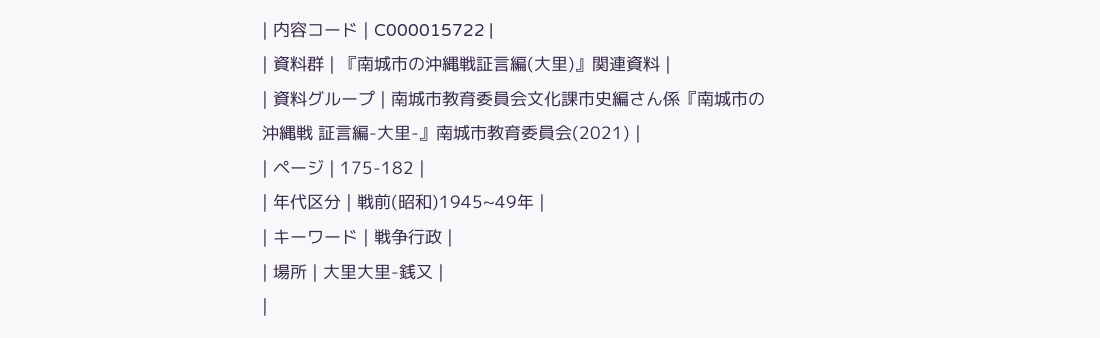| 内容コード | C000015722 |
| 資料群 | 『南城市の沖縄戦証言編(大里)』関連資料 |
| 資料グループ | 南城市教育委員会文化課市史編さん係『南城市の沖縄戦 証言編-大里-』南城市教育委員会(2021) |
| ページ | 175-182 |
| 年代区分 | 戦前(昭和)1945~49年 |
| キーワード | 戦争行政 |
| 場所 | 大里大里-銭又 |
|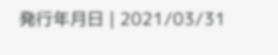発行年月日 | 2021/03/31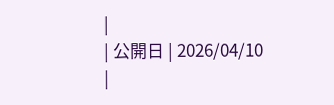|
| 公開日 | 2026/04/10 |